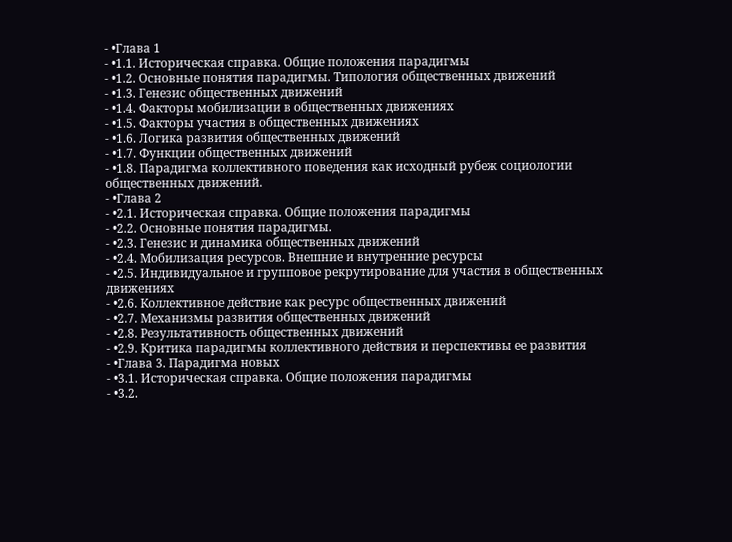- •Глава 1
- •1.1. Историческая справка. Общие положения парадигмы
- •1.2. Основные понятия парадигмы. Типология общественных движений
- •1.3. Генезис общественных движений
- •1.4. Факторы мобилизации в общественных движениях
- •1.5. Факторы участия в общественных движениях
- •1.6. Логика развития общественных движений
- •1.7. Функции общественных движений
- •1.8. Парадигма коллективного поведения как исходный рубеж социологии общественных движений.
- •Глава 2
- •2.1. Историческая справка. Общие положения парадигмы
- •2.2. Основные понятия парадигмы.
- •2.3. Генезис и динамика общественных движений
- •2.4. Мобилизация ресурсов. Внешние и внутренние ресурсы
- •2.5. Индивидуальное и групповое рекрутирование для участия в общественных движениях
- •2.6. Коллективное действие как ресурс общественных движений
- •2.7. Механизмы развития общественных движений
- •2.8. Результативность общественных движений
- •2.9. Критика парадигмы коллективного действия и перспективы ее развития
- •Глава 3. Парадигма новых
- •3.1. Историческая справка. Общие положения парадигмы
- •3.2.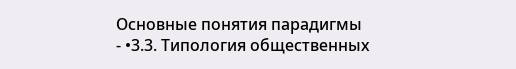Основные понятия парадигмы
- •3.3. Типология общественных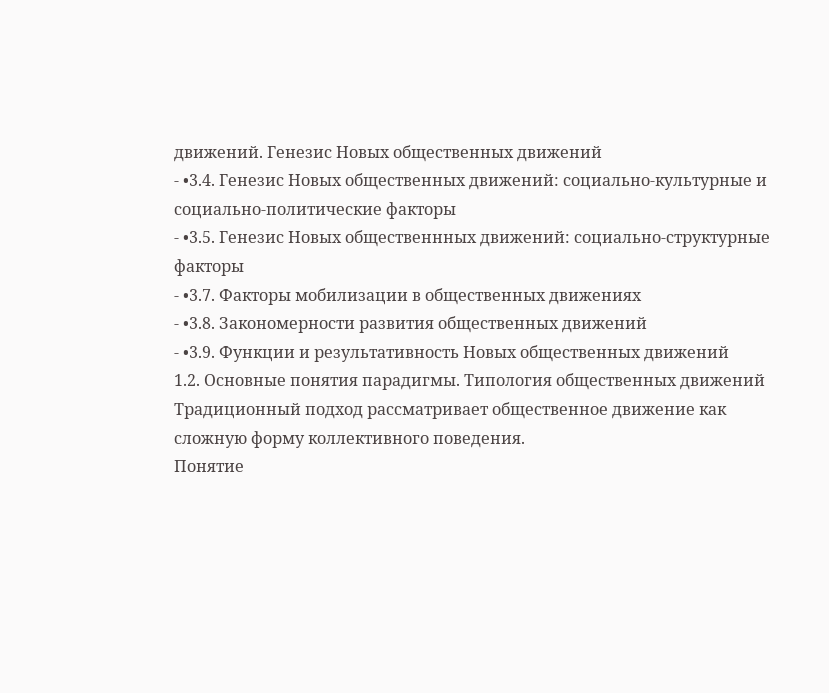движений. Генезис Новых общественных движений
- •3.4. Генезис Новых общественных движений: социально-культурные и социально-политические факторы
- •3.5. Генезис Новых общественнных движений: социально-структурные факторы
- •3.7. Факторы мобилизации в общественных движениях
- •3.8. Закономерности развития общественных движений
- •3.9. Функции и результативность Новых общественных движений
1.2. Основные понятия парадигмы. Типология общественных движений
Традиционный подход рассматривает общественное движение как сложную форму коллективного поведения.
Понятие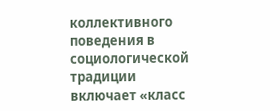коллективного поведения в социологической традиции включает «класс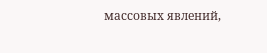массовых явлений,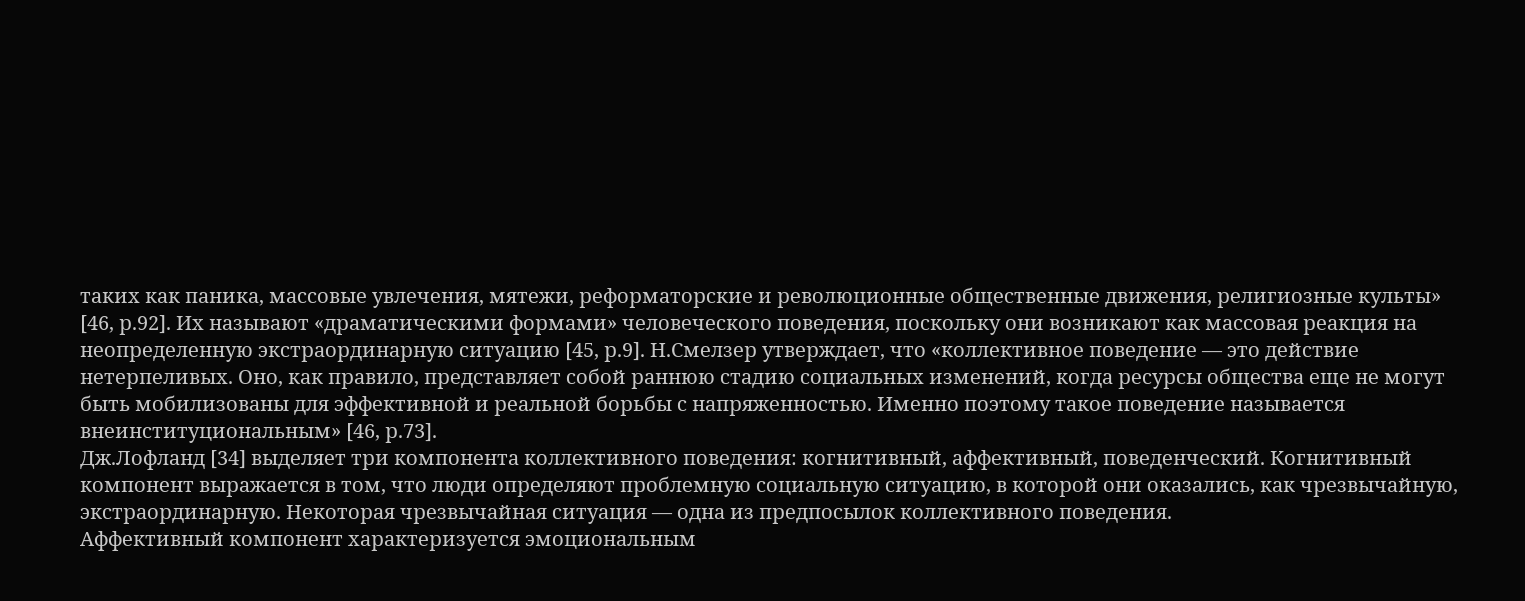таких как паника, массовые увлечения, мятежи, реформаторские и революционные общественные движения, религиозные культы» [46, р.92]. Их называют «драматическими формами» человеческого поведения, поскольку они возникают как массовая реакция на неопределенную экстраординарную ситуацию [45, р.9]. Н.Смелзер утверждает, что «коллективное поведение — это действие нетерпеливых. Оно, как правило, представляет собой раннюю стадию социальных изменений, когда ресурсы общества еще не могут быть мобилизованы для эффективной и реальной борьбы с напряженностью. Именно поэтому такое поведение называется внеинституциональным» [46, р.73].
Дж.Лофланд [34] выделяет три компонента коллективного поведения: когнитивный, аффективный, поведенческий. Когнитивный компонент выражается в том, что люди определяют проблемную социальную ситуацию, в которой они оказались, как чрезвычайную, экстраординарную. Некоторая чрезвычайная ситуация — одна из предпосылок коллективного поведения.
Аффективный компонент характеризуется эмоциональным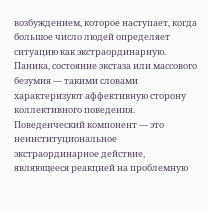возбуждением, которое наступает, когда большое число людей определяет ситуацию как экстраординарную. Паника, состояние экстаза или массового безумия — такими словами характеризуют аффективную сторону коллективного поведения.
Поведенческий компонент — это неинституциональное экстраординарное действие, являющееся реакцией на проблемную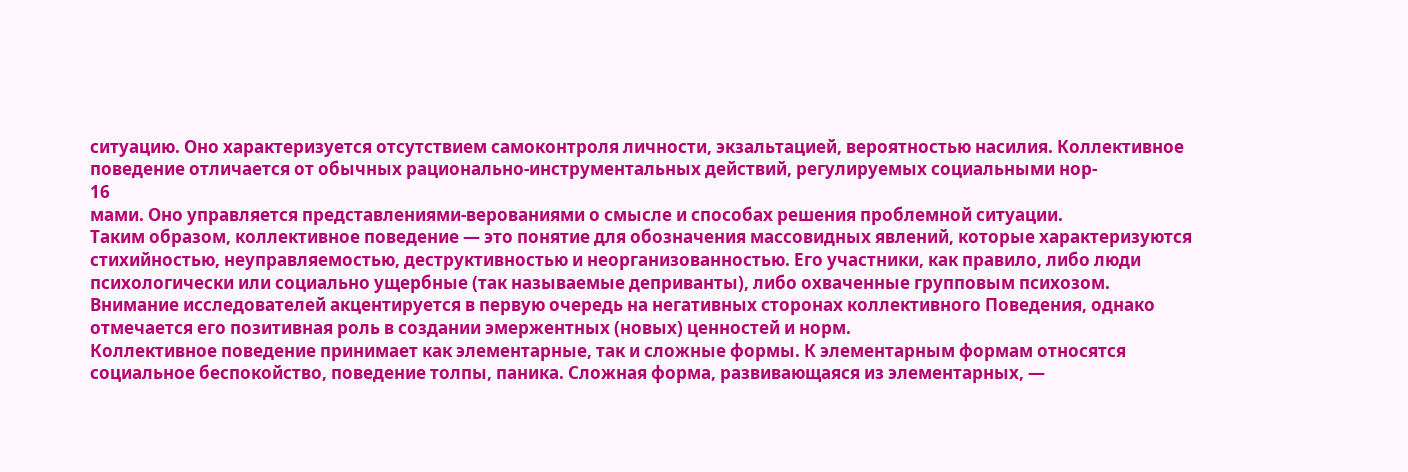ситуацию. Оно характеризуется отсутствием самоконтроля личности, экзальтацией, вероятностью насилия. Коллективное поведение отличается от обычных рационально-инструментальных действий, регулируемых социальными нор-
16
мами. Оно управляется представлениями-верованиями о смысле и способах решения проблемной ситуации.
Таким образом, коллективное поведение — это понятие для обозначения массовидных явлений, которые характеризуются стихийностью, неуправляемостью, деструктивностью и неорганизованностью. Его участники, как правило, либо люди психологически или социально ущербные (так называемые деприванты), либо охваченные групповым психозом.
Внимание исследователей акцентируется в первую очередь на негативных сторонах коллективного Поведения, однако отмечается его позитивная роль в создании эмержентных (новых) ценностей и норм.
Коллективное поведение принимает как элементарные, так и сложные формы. К элементарным формам относятся социальное беспокойство, поведение толпы, паника. Сложная форма, развивающаяся из элементарных, —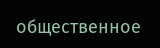общественное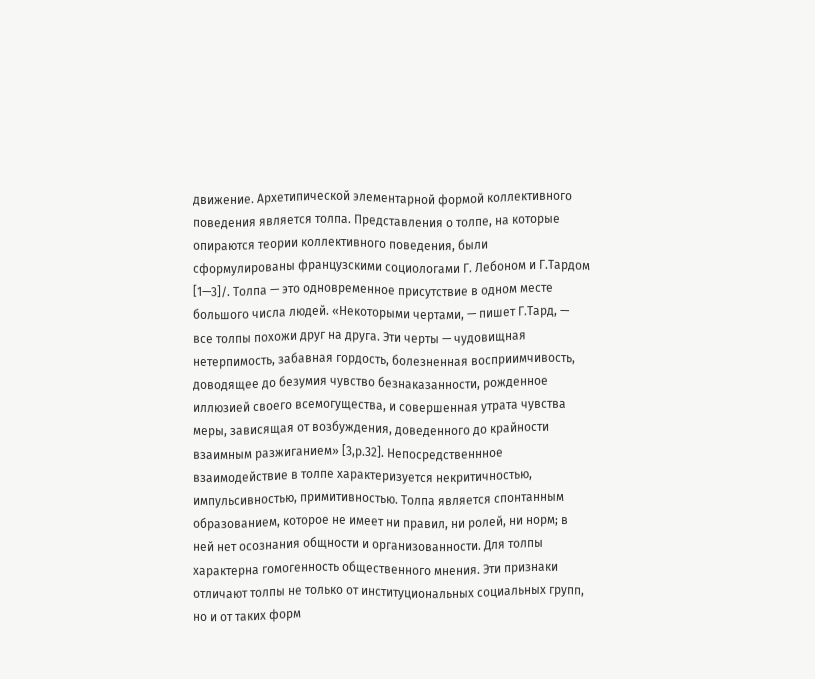движение. Архетипической элементарной формой коллективного поведения является толпа. Представления о толпе, на которые опираются теории коллективного поведения, были сформулированы французскими социологами Г. Лебоном и Г.Тардом [1—3]/. Толпа — это одновременное присутствие в одном месте большого числа людей. «Некоторыми чертами, — пишет Г.Тард, — все толпы похожи друг на друга. Эти черты — чудовищная нетерпимость, забавная гордость, болезненная восприимчивость, доводящее до безумия чувство безнаказанности, рожденное иллюзией своего всемогущества, и совершенная утрата чувства меры, зависящая от возбуждения, доведенного до крайности взаимным разжиганием» [3,р.32]. Непосредственнное взаимодействие в толпе характеризуется некритичностью, импульсивностью, примитивностью. Толпа является спонтанным образованием, которое не имеет ни правил, ни ролей, ни норм; в ней нет осознания общности и организованности. Для толпы характерна гомогенность общественного мнения. Эти признаки отличают толпы не только от институциональных социальных групп, но и от таких форм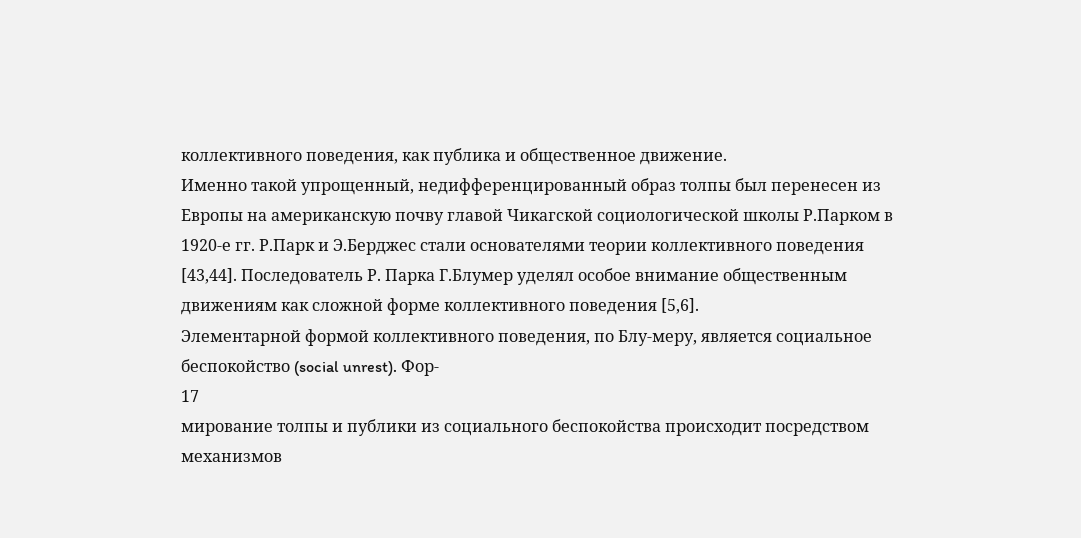коллективного поведения, как публика и общественное движение.
Именно такой упрощенный, недифференцированный образ толпы был перенесен из Европы на американскую почву главой Чикагской социологической школы Р.Парком в 1920-е гг. Р.Парк и Э.Берджес стали основателями теории коллективного поведения [43,44]. Последователь Р. Парка Г.Блумер уделял особое внимание общественным движениям как сложной форме коллективного поведения [5,6].
Элементарной формой коллективного поведения, по Блу-меру, является социальное беспокойство (social unrest). Фор-
17
мирование толпы и публики из социального беспокойства происходит посредством механизмов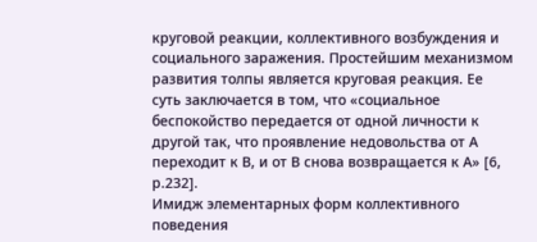круговой реакции, коллективного возбуждения и социального заражения. Простейшим механизмом развития толпы является круговая реакция. Ее суть заключается в том, что «социальное беспокойство передается от одной личности к другой так, что проявление недовольства от А переходит к В, и от В снова возвращается к А» [6, р.232].
Имидж элементарных форм коллективного поведения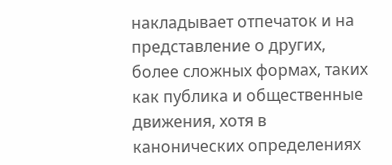накладывает отпечаток и на представление о других, более сложных формах, таких как публика и общественные движения, хотя в канонических определениях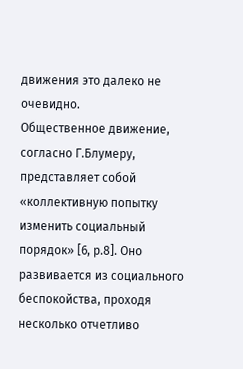движения это далеко не очевидно.
Общественное движение, согласно Г.Блумеру, представляет собой «коллективную попытку изменить социальный порядок» [6, р.8]. Оно развивается из социального беспокойства, проходя несколько отчетливо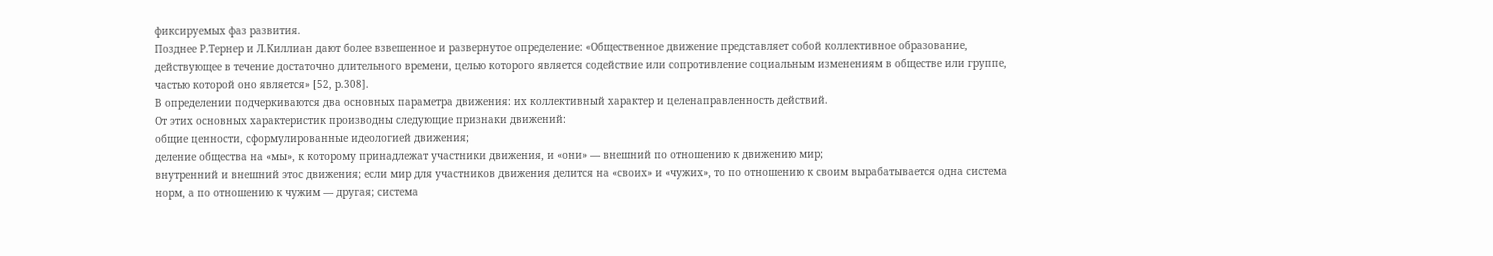фиксируемых фаз развития.
Позднее Р.Тернер и Л.Киллиан дают более взвешенное и развернутое определение: «Общественное движение представляет собой коллективное образование, действующее в течение достаточно длительного времени, целью которого является содействие или сопротивление социальным изменениям в обществе или группе, частью которой оно является» [52, р.308].
В определении подчеркиваются два основных параметра движения: их коллективный характер и целенаправленность действий.
От этих основных характеристик производны следующие признаки движений:
общие ценности, сформулированные идеологией движения;
деление общества на «мы», к которому принадлежат участники движения, и «они» — внешний по отношению к движению мир;
внутренний и внешний этос движения; если мир для участников движения делится на «своих» и «чужих», то по отношению к своим вырабатывается одна система норм, а по отношению к чужим — другая; система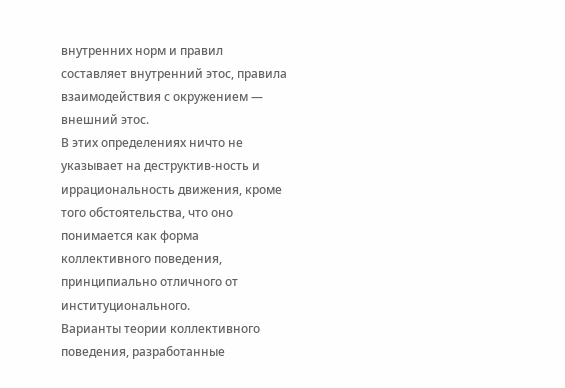внутренних норм и правил составляет внутренний этос, правила взаимодействия с окружением — внешний этос.
В этих определениях ничто не указывает на деструктив-ность и иррациональность движения, кроме того обстоятельства, что оно понимается как форма коллективного поведения, принципиально отличного от институционального.
Варианты теории коллективного поведения, разработанные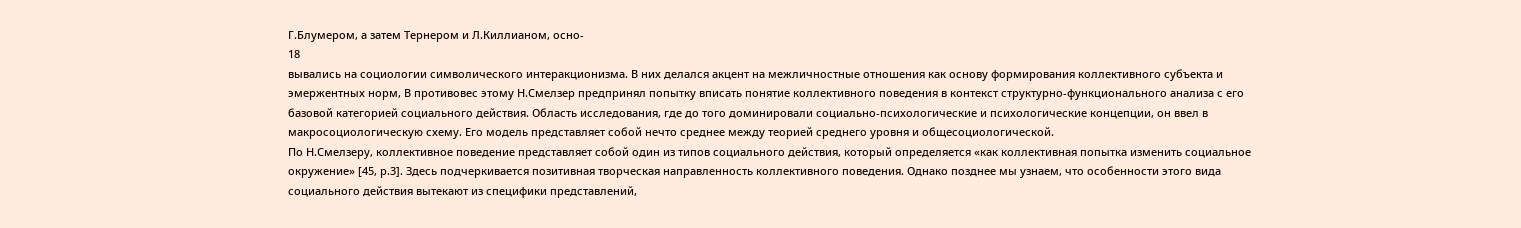Г.Блумером, а затем Тернером и Л.Киллианом, осно-
18
вывались на социологии символического интеракционизма. В них делался акцент на межличностные отношения как основу формирования коллективного субъекта и эмержентных норм, В противовес этому Н.Смелзер предпринял попытку вписать понятие коллективного поведения в контекст структурно-функционального анализа с его базовой категорией социального действия. Область исследования, где до того доминировали социально-психологические и психологические концепции, он ввел в макросоциологическую схему. Его модель представляет собой нечто среднее между теорией среднего уровня и общесоциологической.
По Н.Смелзеру, коллективное поведение представляет собой один из типов социального действия, который определяется «как коллективная попытка изменить социальное окружение» [45, р.3]. Здесь подчеркивается позитивная творческая направленность коллективного поведения. Однако позднее мы узнаем, что особенности этого вида социального действия вытекают из специфики представлений,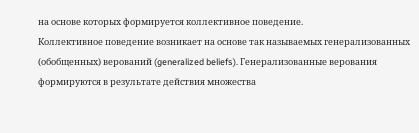на основе которых формируется коллективное поведение.
Коллективное поведение возникает на основе так называемых генерализованных (обобщенных) верований (generalized beliefs). Генерализованные верования формируются в результате действия множества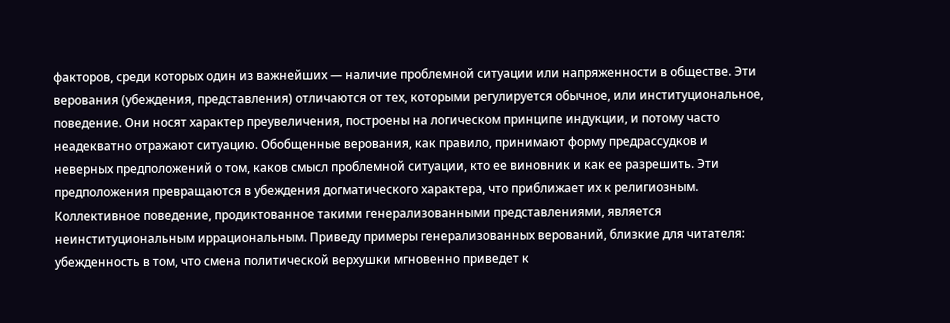факторов, среди которых один из важнейших — наличие проблемной ситуации или напряженности в обществе. Эти верования (убеждения, представления) отличаются от тех, которыми регулируется обычное, или институциональное, поведение. Они носят характер преувеличения, построены на логическом принципе индукции, и потому часто неадекватно отражают ситуацию. Обобщенные верования, как правило, принимают форму предрассудков и неверных предположений о том, каков смысл проблемной ситуации, кто ее виновник и как ее разрешить. Эти предположения превращаются в убеждения догматического характера, что приближает их к религиозным. Коллективное поведение, продиктованное такими генерализованными представлениями, является неинституциональным иррациональным. Приведу примеры генерализованных верований, близкие для читателя: убежденность в том, что смена политической верхушки мгновенно приведет к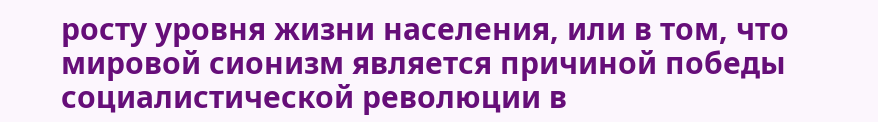росту уровня жизни населения, или в том, что мировой сионизм является причиной победы социалистической революции в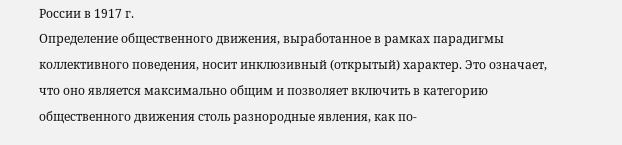России в 1917 г.
Определение общественного движения, выработанное в рамках парадигмы коллективного поведения, носит инклюзивный (открытый) характер. Это означает, что оно является максимально общим и позволяет включить в категорию общественного движения столь разнородные явления, как по-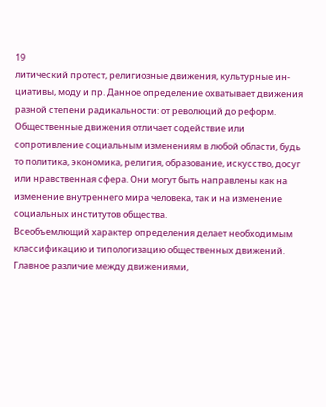19
литический протест, религиозные движения, культурные ин-циативы, моду и пр. Данное определение охватывает движения разной степени радикальности: от революций до реформ. Общественные движения отличает содействие или сопротивление социальным изменениям в любой области, будь то политика, экономика, религия, образование, искусство, досуг или нравственная сфера. Они могут быть направлены как на изменение внутреннего мира человека, так и на изменение социальных институтов общества.
Всеобъемлющий характер определения делает необходимым классификацию и типологизацию общественных движений.
Главное различие между движениями,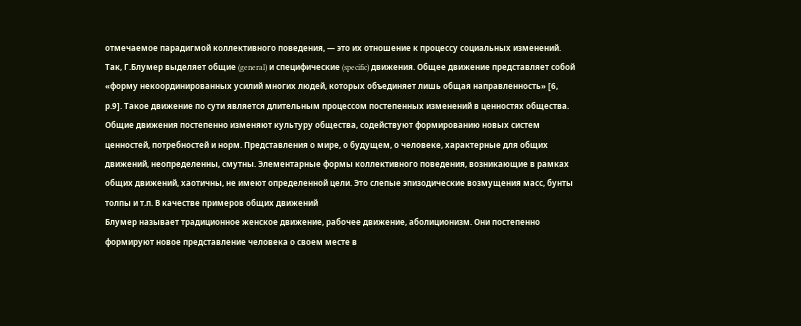отмечаемое парадигмой коллективного поведения, — это их отношение к процессу социальных изменений. Так, Г.Блумер выделяет общие (general) и специфические (specific) движения. Общее движение представляет собой «форму некоординированных усилий многих людей, которых объединяет лишь общая направленность» [6, р.9]. Такое движение по сути является длительным процессом постепенных изменений в ценностях общества. Общие движения постепенно изменяют культуру общества, содействуют формированию новых систем ценностей, потребностей и норм. Представления о мире, о будущем, о человеке, характерные для общих движений, неопределенны, смутны. Элементарные формы коллективного поведения, возникающие в рамках общих движений, хаотичны, не имеют определенной цели. Это слепые эпизодические возмущения масс, бунты толпы и т.п. В качестве примеров общих движений
Блумер называет традиционное женское движение, рабочее движение, аболиционизм. Они постепенно формируют новое представление человека о своем месте в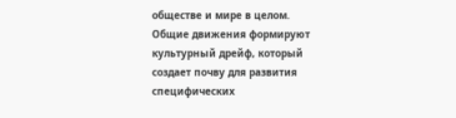обществе и мире в целом.
Общие движения формируют культурный дрейф, который создает почву для развития специфических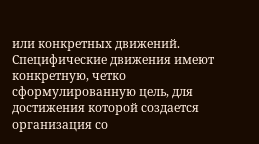или конкретных движений. Специфические движения имеют конкретную, четко сформулированную цель, для достижения которой создается организация со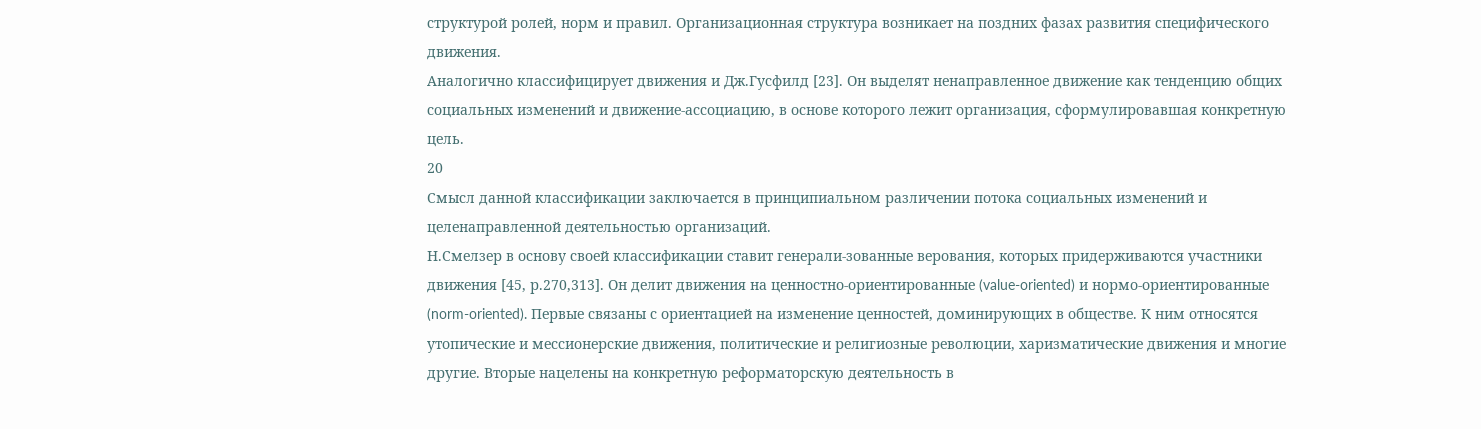структурой ролей, норм и правил. Организационная структура возникает на поздних фазах развития специфического движения.
Аналогично классифицирует движения и Дж.Гусфилд [23]. Он выделят ненаправленное движение как тенденцию общих социальных изменений и движение-ассоциацию, в основе которого лежит организация, сформулировавшая конкретную цель.
20
Смысл данной классификации заключается в принципиальном различении потока социальных изменений и целенаправленной деятельностью организаций.
Н.Смелзер в основу своей классификации ставит генерали-зованные верования, которых придерживаются участники движения [45, р.270,313]. Он делит движения на ценностно-ориентированные (value-oriented) и нормо-ориентированные (norm-oriented). Первые связаны с ориентацией на изменение ценностей, доминирующих в обществе. К ним относятся утопические и мессионерские движения, политические и религиозные революции, харизматические движения и многие другие. Вторые нацелены на конкретную реформаторскую деятельность в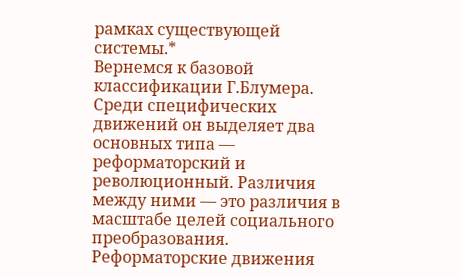рамках существующей системы.*
Вернемся к базовой классификации Г.Блумера. Среди специфических движений он выделяет два основных типа — реформаторский и революционный. Различия между ними — это различия в масштабе целей социального преобразования. Реформаторские движения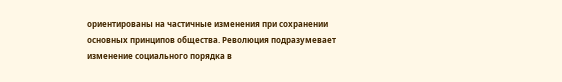ориентированы на частичные изменения при сохранении основных принципов общества. Революция подразумевает изменение социального порядка в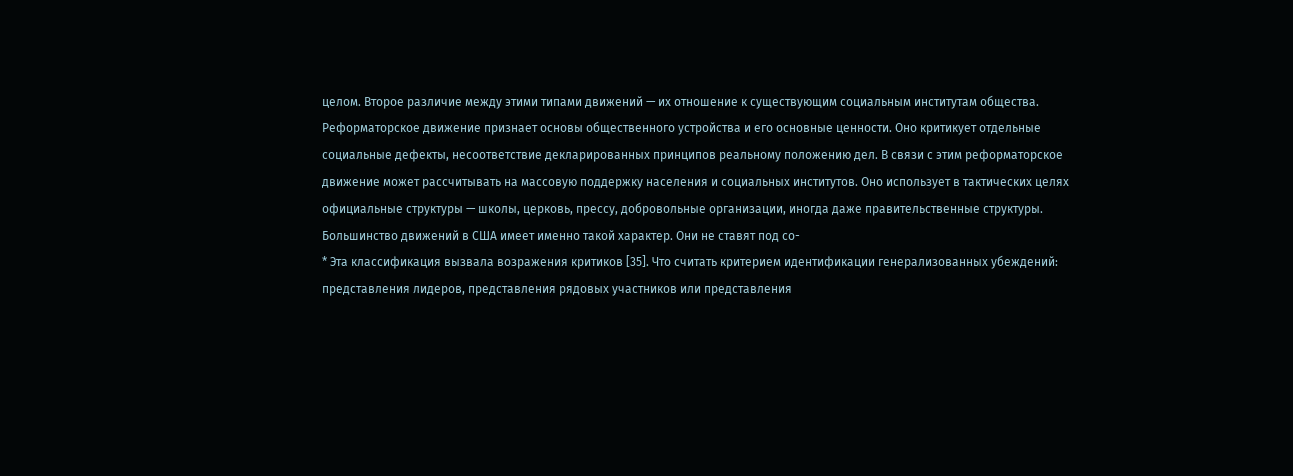целом. Второе различие между этими типами движений — их отношение к существующим социальным институтам общества. Реформаторское движение признает основы общественного устройства и его основные ценности. Оно критикует отдельные социальные дефекты, несоответствие декларированных принципов реальному положению дел. В связи с этим реформаторское движение может рассчитывать на массовую поддержку населения и социальных институтов. Оно использует в тактических целях официальные структуры — школы, церковь, прессу, добровольные организации, иногда даже правительственные структуры. Большинство движений в США имеет именно такой характер. Они не ставят под со-
* Эта классификация вызвала возражения критиков [35]. Что считать критерием идентификации генерализованных убеждений: представления лидеров, представления рядовых участников или представления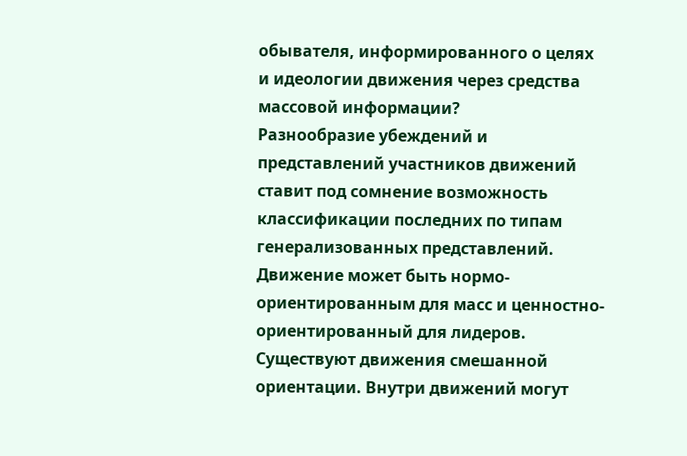обывателя, информированного о целях и идеологии движения через средства массовой информации?
Разнообразие убеждений и представлений участников движений ставит под сомнение возможность классификации последних по типам генерализованных представлений. Движение может быть нормо-ориентированным для масс и ценностно-ориентированный для лидеров. Существуют движения смешанной ориентации. Внутри движений могут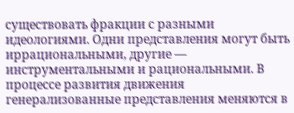существовать фракции с разными идеологиями. Одни представления могут быть иррациональными, другие — инструментальными и рациональными. В процессе развития движения генерализованные представления меняются в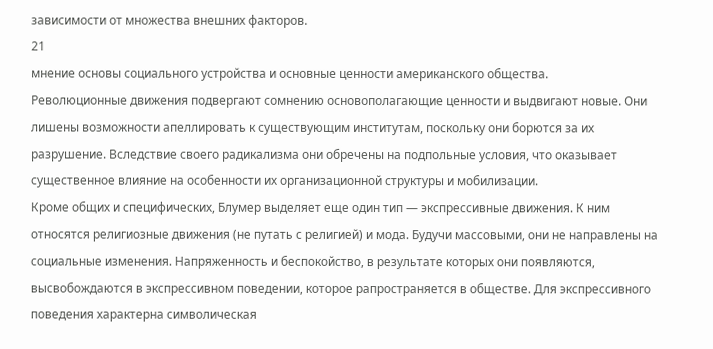зависимости от множества внешних факторов.
21
мнение основы социального устройства и основные ценности американского общества.
Революционные движения подвергают сомнению основополагающие ценности и выдвигают новые. Они лишены возможности апеллировать к существующим институтам, поскольку они борются за их разрушение. Вследствие своего радикализма они обречены на подпольные условия, что оказывает существенное влияние на особенности их организационной структуры и мобилизации.
Кроме общих и специфических, Блумер выделяет еще один тип — экспрессивные движения. К ним относятся религиозные движения (не путать с религией) и мода. Будучи массовыми, они не направлены на социальные изменения. Напряженность и беспокойство, в результате которых они появляются, высвобождаются в экспрессивном поведении, которое рапространяется в обществе. Для экспрессивного поведения характерна символическая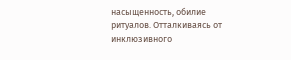насыщенность, обилие ритуалов. Отталкиваясь от инклюзивного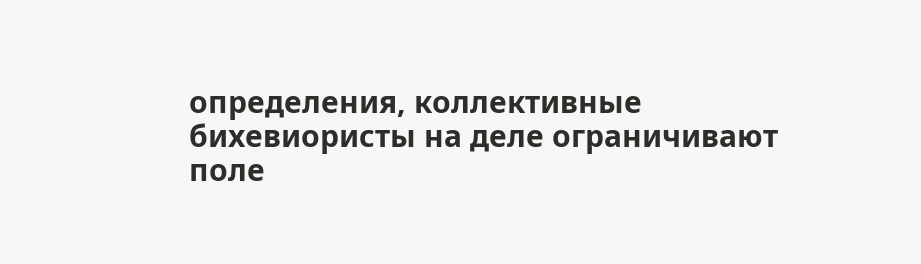определения, коллективные бихевиористы на деле ограничивают поле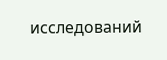исследований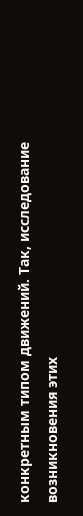конкретным типом движений. Так, исследование возникновения этих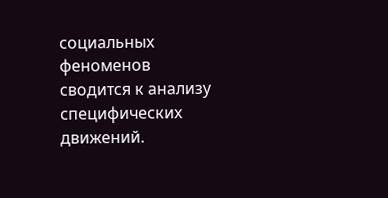социальных феноменов сводится к анализу специфических движений.